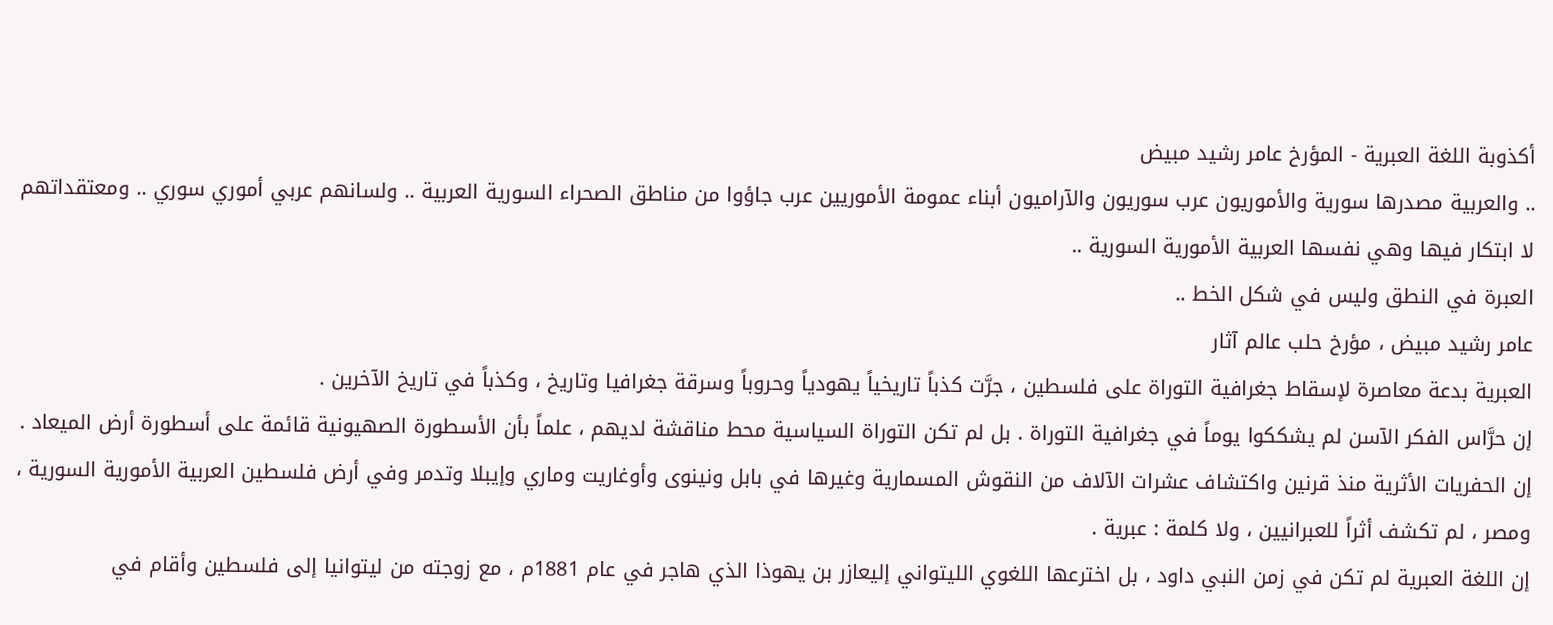أكذوبة اللغة العبرية - المؤرخ عامر رشيد مبيض
.. والعربية مصدرها سورية والأموريون عرب سوريون والآراميون أبناء عمومة الأموريين عرب جاؤوا من مناطق الصحراء السورية العربية .. ولسانهم عربي أموري سوري .. ومعتقداتهم لا ابتكار فيها وهي نفسها العربية الأمورية السورية ..
العبرة في النطق وليس في شكل الخط ..
عامر رشيد مبيض ، مؤرخ حلب عالم آثار
العبرية بدعة معاصرة لإسقاط جغرافية التوراة على فلسطين ، جرَّت كذباً تاريخياً يهودياً وحروباً وسرقة جغرافيا وتاريخ ، وكذباً في تاريخ الآخرين .
إن حرَّاس الفكر الآسن لم يشككوا يوماً في جغرافية التوراة . بل لم تكن التوراة السياسية محط مناقشة لديهم ، علماً بأن الأسطورة الصهيونية قائمة على أسطورة أرض الميعاد .
إن الحفريات الأثرية منذ قرنين واكتشاف عشرات الآلاف من النقوش المسمارية وغيرها في بابل ونينوى وأوغاريت وماري وإيبلا وتدمر وفي أرض فلسطين العربية الأمورية السورية ، ومصر ، لم تكشف أثراً للعبرانيين ، ولا كلمة : عبرية .
إن اللغة العبرية لم تكن في زمن النبي داود ، بل اخترعها اللغوي الليتواني إليعازر بن يهوذا الذي هاجر في عام 1881م ، مع زوجته من ليتوانيا إلى فلسطين وأقام في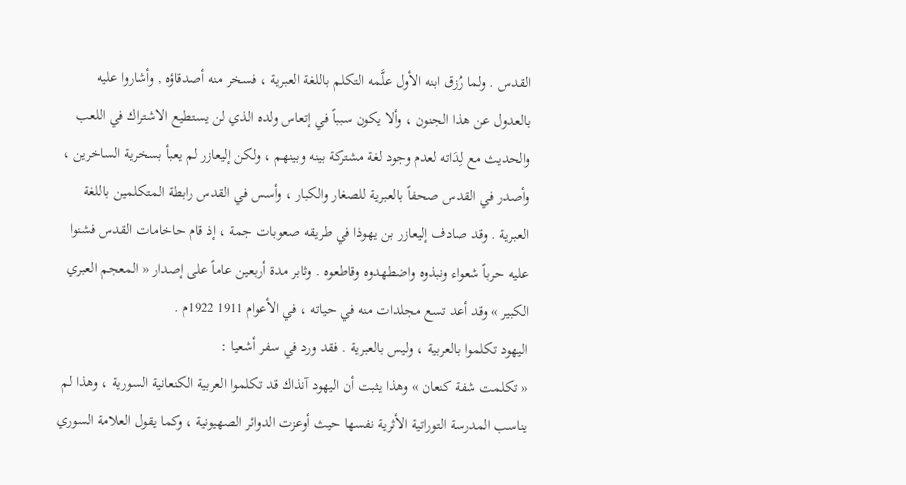القدس . ولما رُزق ابنه الأول علَّمه التكلم باللغة العبرية ، فسخر منه أصدقاؤه , وأشاروا عليه بالعدول عن هذا الجنون ، وألا يكون سبباً في إتعاس ولده الذي لن يستطيع الاشتراك في اللعب والحديث مع لِدَاته لعدم وجود لغة مشتركة بينه وبينهم ، ولكن إليعازر لم يعبأ بسخرية الساخرين ، وأصدر في القدس صحفاً بالعبرية للصغار والكبار ، وأسس في القدس رابطة المتكلمين باللغة العبرية . وقد صادف إليعازر بن يهوذا في طريقه صعوبات جمة ، إذ قام حاخامات القدس فشنوا عليه حرباً شعواء ونبذوه واضطهدوه وقاطعوه . وثابر مدة أربعين عاماً على إصدار « المعجم العبري الكبير » وقد أعد تسع مجلدات منه في حياته ، في الأعوام 1911 1922م .
اليهود تكلموا بالعربية ، وليس بالعبرية . فقد ورد في سفر أشعيا :
« تكلمت شفة كنعان » وهذا يثبت أن اليهود آنذاك قد تكلموا العربية الكنعانية السورية ، وهذا لم يناسب المدرسة التوراتية الأثرية نفسها حيث أوعزت الدوائر الصهيونية ، وكما يقول العلامة السوري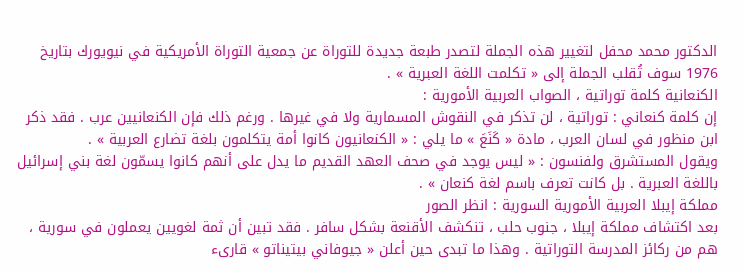الدكتور محمد محفل لتغيير هذه الجملة لتصدر طبعة جديدة للتوراة عن جمعية التوراة الأمريكية في نيويورك بتاريخ 1976 سوف تُقلب الجملة إلى « تكلمت اللغة العبرية » .
الكنعانية كلمة توراتية ، الصواب العربية الأمورية :
إن كلمة كنعاني : توراتية ، لن تذكر في النقوش المسمارية ولا في غيرها . ورغم ذلك فإن الكنعانيين عرب . فقد ذكر ابن منظور في لسان العرب ، مادة « كَنَعَ » ما يلي : « الكنعانيون كانوا أمة يتكلمون بلغة تضارع العربية » .
ويقول المستشرق ولفنسون : « ليس يوجد في صحف العهد القديم ما يدل على أنهم كانوا يسمّون لغة بني إسرائيل باللغة العبرية . بل كانت تعرف باسم لغة كنعان » .
مملكة إيبلا العربية الأمورية السورية : انظر الصور
بعد اكتشاف مملكة إيبلا ، جنوب حلب ، تنكشف الأقنعة بشكل سافر . فقد تبين أن ثمة لغويين يعملون في سورية ، هم من ركائز المدرسة التوراتية . وهذا ما تبدى حين أعلن « جيوفاني بيتيناتو » قارىء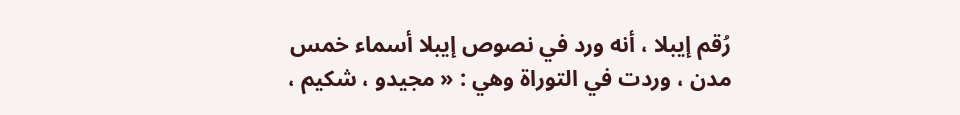رُقم إيبلا ، أنه ورد في نصوص إيبلا أسماء خمس مدن ، وردت في التوراة وهي : « مجيدو ، شكيم ،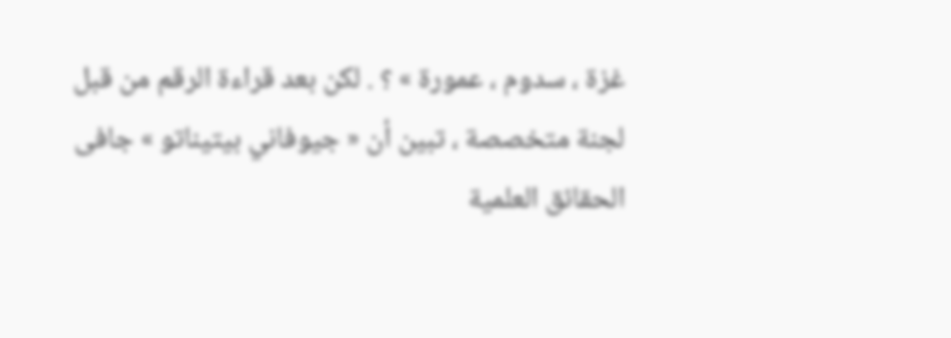غزة ، سدوم ، عمورة » ؟ . لكن بعد قراءة الرقم من قبل لجنة متخصصة ، تبين أن « جيوفاني بيتيناتو » جافى الحقائق العلمية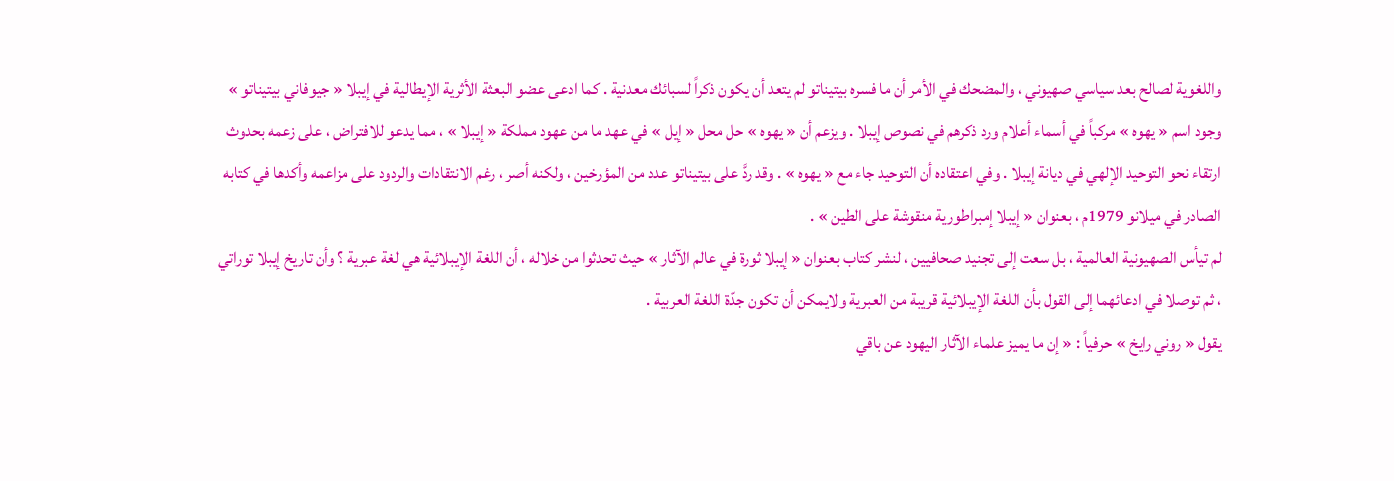واللغوية لصالح بعد سياسي صهيوني ، والمضحك في الأمر أن ما فسره بيتيناتو لم يتعد أن يكون ذكراً لسبائك معدنية . كما ادعى عضو البعثة الأثرية الإيطالية في إيبلا « جيوفاني بيتيناتو » وجود اسم « يهوه » مركباً في أسماء أعلام ورد ذكرهم في نصوص إيبلا . ويزعم أن « يهوه » حل محل « إيل » في عهد ما من عهود مملكة « إيبلا » ، مما يدعو للافتراض ، على زعمه بحدوث ارتقاء نحو التوحيد الإلهي في ديانة إيبلا . وفي اعتقاده أن التوحيد جاء مع « يهوه » . وقد ردَّ على بيتيناتو عدد من المؤرخين ، ولكنه أصر ، رغم الانتقادات والردود على مزاعمه وأكدها في كتابه الصادر في ميلانو 1979م ، بعنوان « إيبلا إمبراطورية منقوشة على الطين » .
لم تيأس الصهيونية العالمية ، بل سعت إلى تجنيد صحافيين ، لنشر كتاب بعنوان « إيبلا ثورة في عالم الآثار » حيث تحدثوا من خلاله ، أن اللغة الإيبلائية هي لغة عبرية ؟ وأن تاريخ إيبلا توراتي ، ثم توصلا في ادعائهما إلى القول بأن اللغة الإيبلائية قريبة من العبرية ولايمكن أن تكون جدّة اللغة العربية .
يقول « روني رايخ » حرفياً : « إن ما يميز علماء الآثار اليهود عن باقي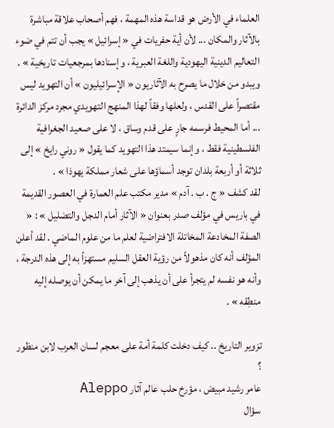العلماء في الأرض هو قداسة هذه المهمة ، فهم أصحاب علاقة مباشرة بالآثار والمكان ... لأن أية حفريات في « إسرائيل » يجب أن تتم في ضوء التعاليم الدينية اليهودية واللغة العبرية ، وإسنادها بمرجعيات تاريخية » . ويبدو من خلال ما يصرح به الآثاريون « الإسرائيليون » أن التهويد ليس مقتصراً على القدس ، ولعلها وفقاً لهذا المنهج التهويدي مجرد مركز الدائرة ... أما المحيط فرسمه جارٍ على قدم وساق ، لا على صعيد الجغرافية الفلسطينية فقط ، وإنما سيمتد هذا التهويد كما يقول « روني رايخ » إلى ثلاثة أو أربعة بلدان توجد أسماؤها على شعار مملكة يهوذا » .
لقد كشف « ج . ب . آدم » مدير مكتب علم العمارة في العصور القديمة في باريس في مؤلف صدر بعنوان « الآثار أمام الدجل والتضليل » : « الصفة المخادعة المخاتلة الافتراضية لعلم ما من علوم الماضي . لقد أعلن المؤلف أنه كان مذهولاً من رؤية العقل السليم مستهزأ به إلى هذه الدرجة ، وأنه هو نفسه لم يتجرأ على أن يذهب إلى آخر ما يمكن أن يوصله إليه منطِقه » .

تزوير التاريخ .. كيف دخلت كلمة أمة على معجم لسان العرب لابن منظور ؟
عامر رشيد مبيض ، مؤرخ حلب عالم آثار Aleppo
سؤال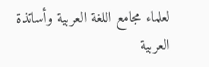لعلماء مجامع اللغة العربية وأساتذة العربية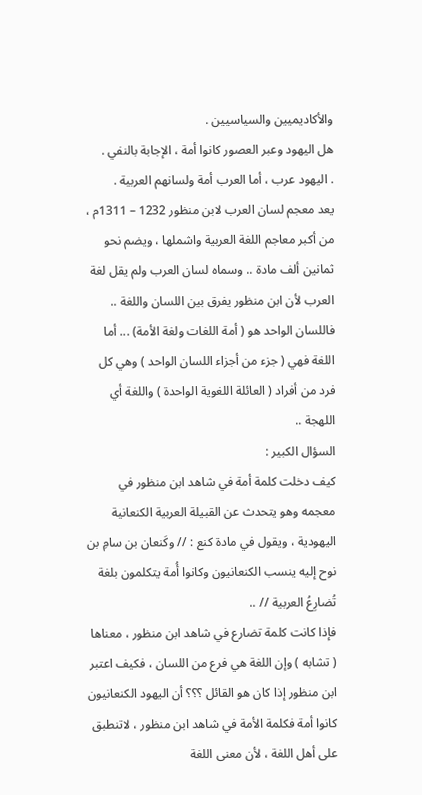والأكاديميين والسياسيين .
هل اليهود وعبر العصور كانوا أمة ، الإجابة بالنفي .
. اليهود عرب ، أما العرب أمة ولسانهم العربية .
يعد معجم لسان العرب لابن منظور 1232 – 1311م ، من أكبر معاجم اللغة العربية واشملها ، ويضم نحو ثمانين ألف مادة .. وسماه لسان العرب ولم يقل لغة العرب لأن ابن منظور يفرق بين اللسان واللغة .. فاللسان الواحد هو ( أمة اللغات ولغة الأمة) ... أما اللغة فهي ( جزء من أجزاء اللسان الواحد ) وهي كل فرد من أفراد ( العائلة اللغوية الواحدة ) واللغة أي اللهجة ..
السؤال الكبير :
كيف دخلت كلمة أمة في شاهد ابن منظور في معجمه وهو يتحدث عن القبيلة العربية الكنعانية اليهودية ، ويقول في مادة كنع : // وكَنعان بن سامِ بن نوح إليه ينسب الكنعانيون وكانوا أُمة يتكلمون بلغة تُضارِعُ العربية // ..
فإذا كانت كلمة تضارع في شاهد ابن منظور ، معناها ( تشابه ) وإن اللغة هي فرع من اللسان ، فكيف اعتبر ابن منظور إذا كان هو القائل ؟؟؟ أن اليهود الكنعانيون كانوا أمة فكلمة الأمة في شاهد ابن منظور ، لاتنطبق على أهل اللغة ، لأن معنى اللغة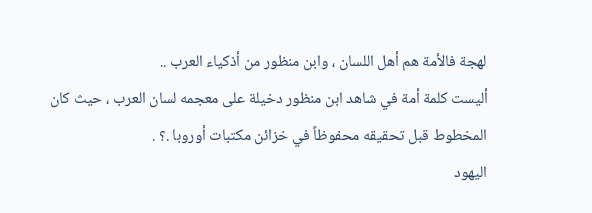لهجة فالأمة هم أهل اللسان ، وابن منظور من أذكياء العرب ..
أليست كلمة أمة في شاهد ابن منظور دخيلة على معجمه لسان العرب ، حيث كان المخطوط قبل تحقيقه محفوظاً في خزائن مكتبات أوروبا .؟ .
اليهود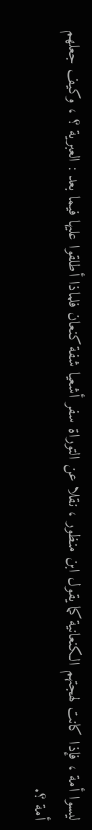ليسوا أمة ، فإذا كانت لهجتهم الكنعانية كما يقول ابن منظور ، نقلا عن التوراة سفر أشعيا شفة كنعان فلماذا أطلقوا عليها فيما بعد : العبرية ؟ ، وكيف جعلهم أمة ؟.